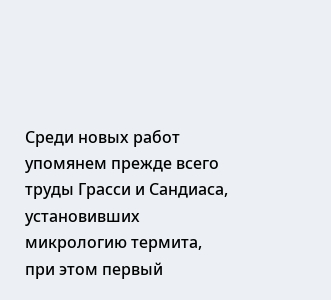Среди новых работ упомянем прежде всего труды Грасси и Сандиаса, установивших микрологию термита, при этом первый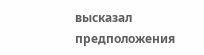высказал предположения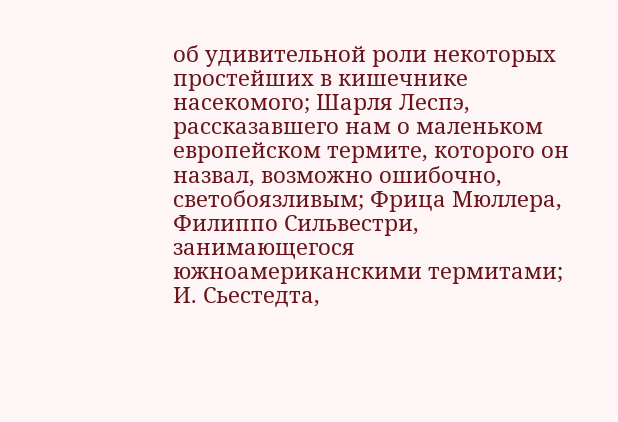об удивительной роли некоторых простейших в кишечнике насекомого; Шарля Леспэ, рассказавшего нам о маленьком европейском термите, которого он назвал, возможно ошибочно, светобоязливым; Фрица Мюллера, Филиппо Сильвестри, занимающегося южноамериканскими термитами; И. Сьестедта,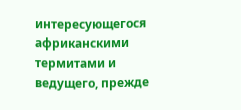интересующегося африканскими термитами и ведущего, прежде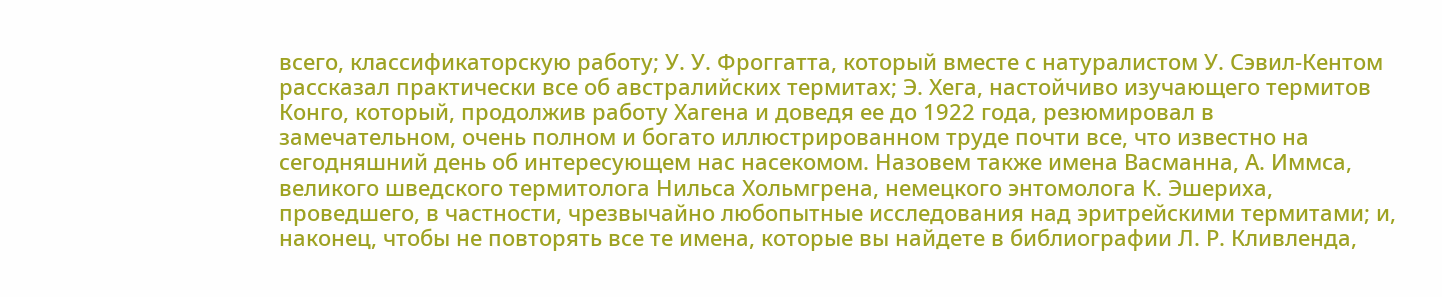всего, классификаторскую работу; У. У. Фроггатта, который вместе с натуралистом У. Сэвил-Кентом рассказал практически все об австралийских термитах; Э. Хега, настойчиво изучающего термитов Конго, который, продолжив работу Хагена и доведя ее до 1922 года, резюмировал в замечательном, очень полном и богато иллюстрированном труде почти все, что известно на сегодняшний день об интересующем нас насекомом. Назовем также имена Васманна, А. Иммса, великого шведского термитолога Нильса Хольмгрена, немецкого энтомолога К. Эшериха, проведшего, в частности, чрезвычайно любопытные исследования над эритрейскими термитами; и, наконец, чтобы не повторять все те имена, которые вы найдете в библиографии Л. Р. Кливленда,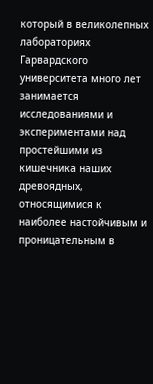который в великолепных лабораториях Гарвардского университета много лет занимается исследованиями и экспериментами над простейшими из кишечника наших древоядных, относящимися к наиболее настойчивым и проницательным в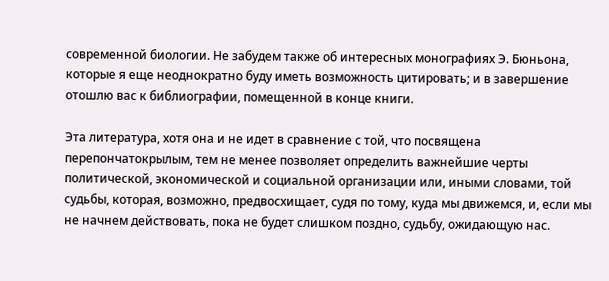современной биологии. Не забудем также об интересных монографиях Э. Бюньона, которые я еще неоднократно буду иметь возможность цитировать; и в завершение отошлю вас к библиографии, помещенной в конце книги.

Эта литература, хотя она и не идет в сравнение с той, что посвящена перепончатокрылым, тем не менее позволяет определить важнейшие черты политической, экономической и социальной организации или, иными словами, той судьбы, которая, возможно, предвосхищает, судя по тому, куда мы движемся, и, если мы не начнем действовать, пока не будет слишком поздно, судьбу, ожидающую нас.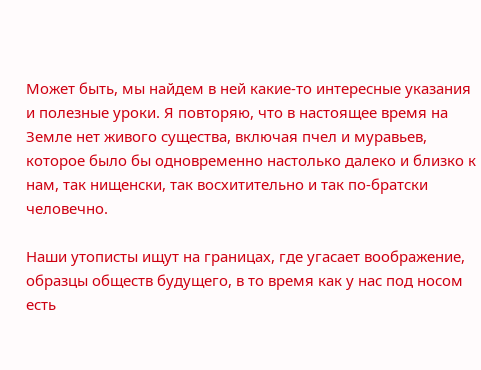Может быть, мы найдем в ней какие-то интересные указания и полезные уроки. Я повторяю, что в настоящее время на Земле нет живого существа, включая пчел и муравьев, которое было бы одновременно настолько далеко и близко к нам, так нищенски, так восхитительно и так по-братски человечно.

Наши утописты ищут на границах, где угасает воображение, образцы обществ будущего, в то время как у нас под носом есть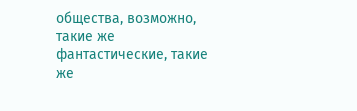общества, возможно, такие же фантастические, такие же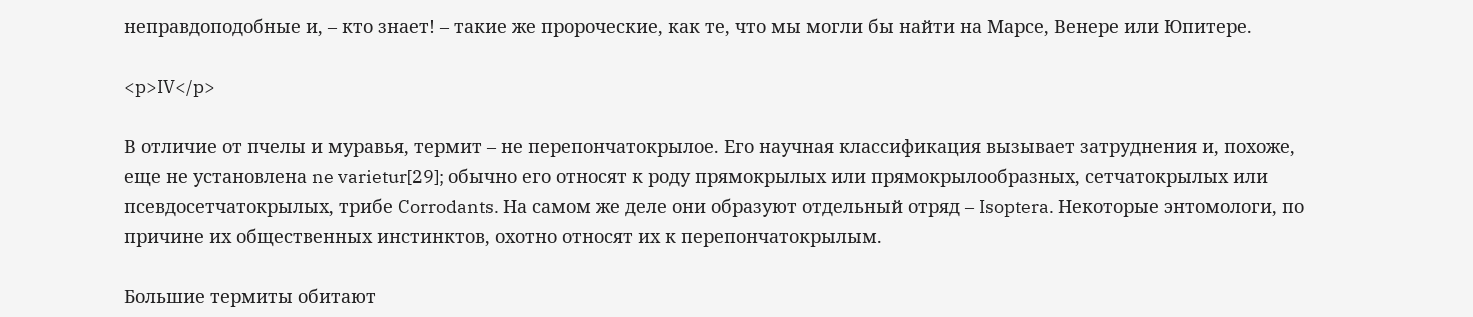неправдоподобные и, – кто знает! – такие же пророческие, как те, что мы могли бы найти на Марсе, Венере или Юпитере.

<p>IV</p>

В отличие от пчелы и муравья, термит – не перепончатокрылое. Его научная классификация вызывает затруднения и, похоже, еще не установлена ne varietur[29]; обычно его относят к роду прямокрылых или прямокрылообразных, сетчатокрылых или псевдосетчатокрылых, трибе Corrodants. На самом же деле они образуют отдельный отряд – Isoptera. Некоторые энтомологи, по причине их общественных инстинктов, охотно относят их к перепончатокрылым.

Большие термиты обитают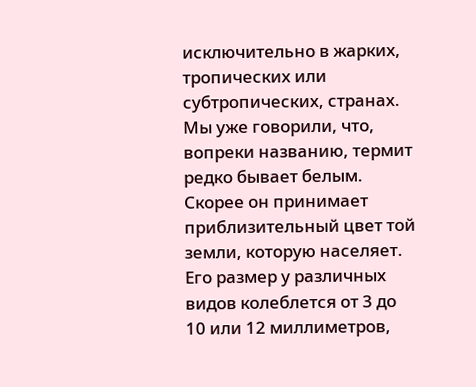исключительно в жарких, тропических или субтропических, странах. Мы уже говорили, что, вопреки названию, термит редко бывает белым. Скорее он принимает приблизительный цвет той земли, которую населяет. Его размер у различных видов колеблется от 3 до 10 или 12 миллиметров,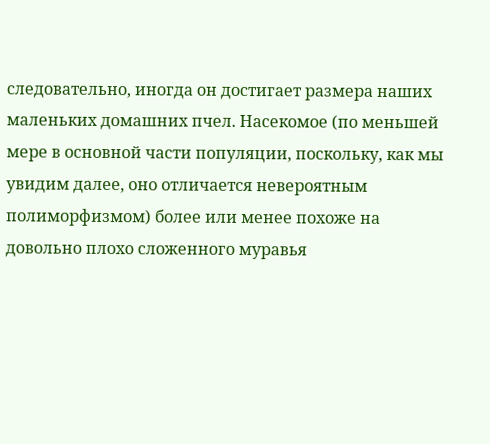следовательно, иногда он достигает размера наших маленьких домашних пчел. Насекомое (по меньшей мере в основной части популяции, поскольку, как мы увидим далее, оно отличается невероятным полиморфизмом) более или менее похоже на довольно плохо сложенного муравья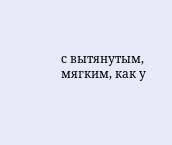с вытянутым, мягким, как у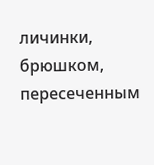личинки, брюшком, пересеченным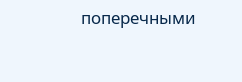поперечными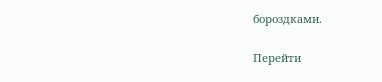бороздками.

Перейти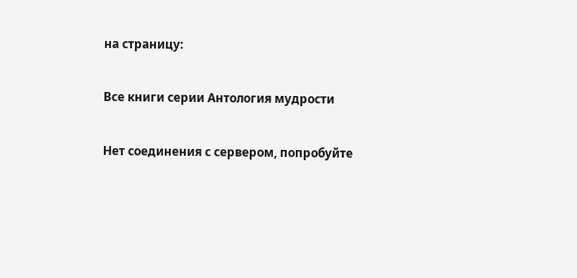на страницу:

Все книги серии Антология мудрости

Нет соединения с сервером, попробуйте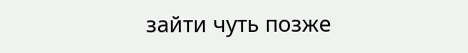зайти чуть позже